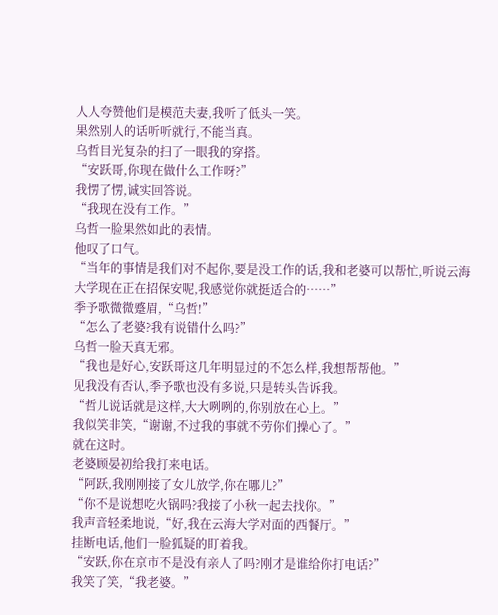人人夸赞他们是模范夫妻,我听了低头一笑。
果然别人的话听听就行,不能当真。
乌哲目光复杂的扫了一眼我的穿搭。
“安跃哥,你现在做什么工作呀?”
我愣了愣,诚实回答说。
“我现在没有工作。”
乌哲一脸果然如此的表情。
他叹了口气。
“当年的事情是我们对不起你,要是没工作的话,我和老婆可以帮忙,听说云海大学现在正在招保安呢,我感觉你就挺适合的……”
季予歌微微蹙眉,“乌哲!”
“怎么了老婆?我有说错什么吗?”
乌哲一脸天真无邪。
“我也是好心,安跃哥这几年明显过的不怎么样,我想帮帮他。”
见我没有否认,季予歌也没有多说,只是转头告诉我。
“哲儿说话就是这样,大大咧咧的,你别放在心上。”
我似笑非笑,“谢谢,不过我的事就不劳你们操心了。”
就在这时。
老婆顾晏初给我打来电话。
“阿跃,我刚刚接了女儿放学,你在哪儿?”
“你不是说想吃火锅吗?我接了小秋一起去找你。”
我声音轻柔地说,“好,我在云海大学对面的西餐厅。”
挂断电话,他们一脸狐疑的盯着我。
“安跃,你在京市不是没有亲人了吗?刚才是谁给你打电话?”
我笑了笑,“我老婆。”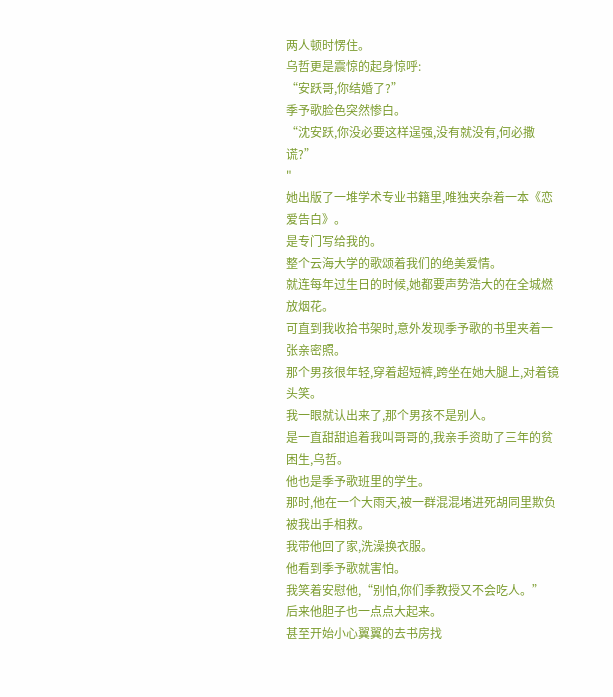两人顿时愣住。
乌哲更是震惊的起身惊呼:
“安跃哥,你结婚了?”
季予歌脸色突然惨白。
“沈安跃,你没必要这样逞强,没有就没有,何必撒谎?”
"
她出版了一堆学术专业书籍里,唯独夹杂着一本《恋爱告白》。
是专门写给我的。
整个云海大学的歌颂着我们的绝美爱情。
就连每年过生日的时候,她都要声势浩大的在全城燃放烟花。
可直到我收拾书架时,意外发现季予歌的书里夹着一张亲密照。
那个男孩很年轻,穿着超短裤,跨坐在她大腿上,对着镜头笑。
我一眼就认出来了,那个男孩不是别人。
是一直甜甜追着我叫哥哥的,我亲手资助了三年的贫困生,乌哲。
他也是季予歌班里的学生。
那时,他在一个大雨天,被一群混混堵进死胡同里欺负被我出手相救。
我带他回了家,洗澡换衣服。
他看到季予歌就害怕。
我笑着安慰他,“别怕,你们季教授又不会吃人。”
后来他胆子也一点点大起来。
甚至开始小心翼翼的去书房找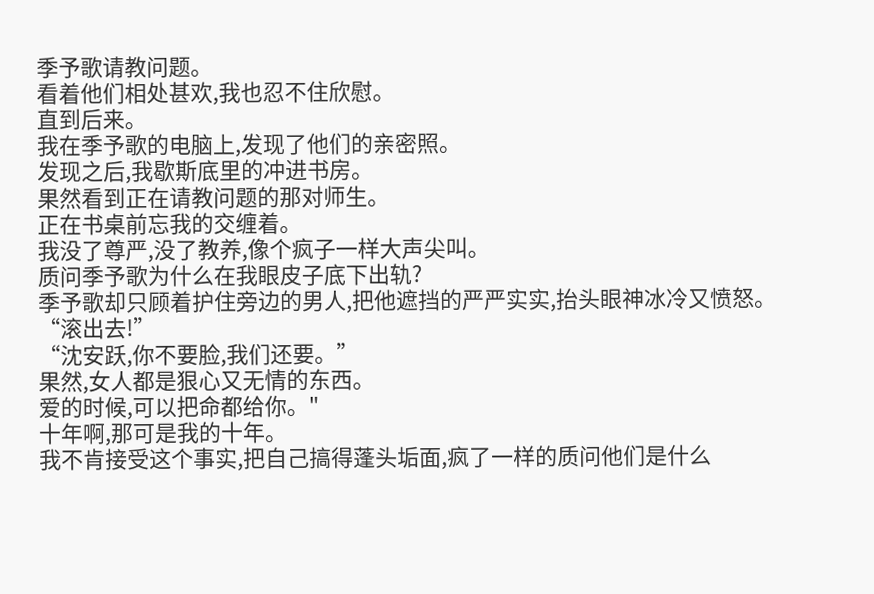季予歌请教问题。
看着他们相处甚欢,我也忍不住欣慰。
直到后来。
我在季予歌的电脑上,发现了他们的亲密照。
发现之后,我歇斯底里的冲进书房。
果然看到正在请教问题的那对师生。
正在书桌前忘我的交缠着。
我没了尊严,没了教养,像个疯子一样大声尖叫。
质问季予歌为什么在我眼皮子底下出轨?
季予歌却只顾着护住旁边的男人,把他遮挡的严严实实,抬头眼神冰冷又愤怒。
“滚出去!”
“沈安跃,你不要脸,我们还要。”
果然,女人都是狠心又无情的东西。
爱的时候,可以把命都给你。"
十年啊,那可是我的十年。
我不肯接受这个事实,把自己搞得蓬头垢面,疯了一样的质问他们是什么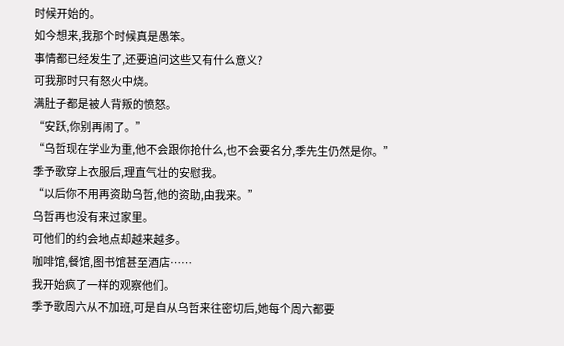时候开始的。
如今想来,我那个时候真是愚笨。
事情都已经发生了,还要追问这些又有什么意义?
可我那时只有怒火中烧。
满肚子都是被人背叛的愤怒。
“安跃,你别再闹了。”
“乌哲现在学业为重,他不会跟你抢什么,也不会要名分,季先生仍然是你。”
季予歌穿上衣服后,理直气壮的安慰我。
“以后你不用再资助乌哲,他的资助,由我来。”
乌哲再也没有来过家里。
可他们的约会地点却越来越多。
咖啡馆,餐馆,图书馆甚至酒店……
我开始疯了一样的观察他们。
季予歌周六从不加班,可是自从乌哲来往密切后,她每个周六都要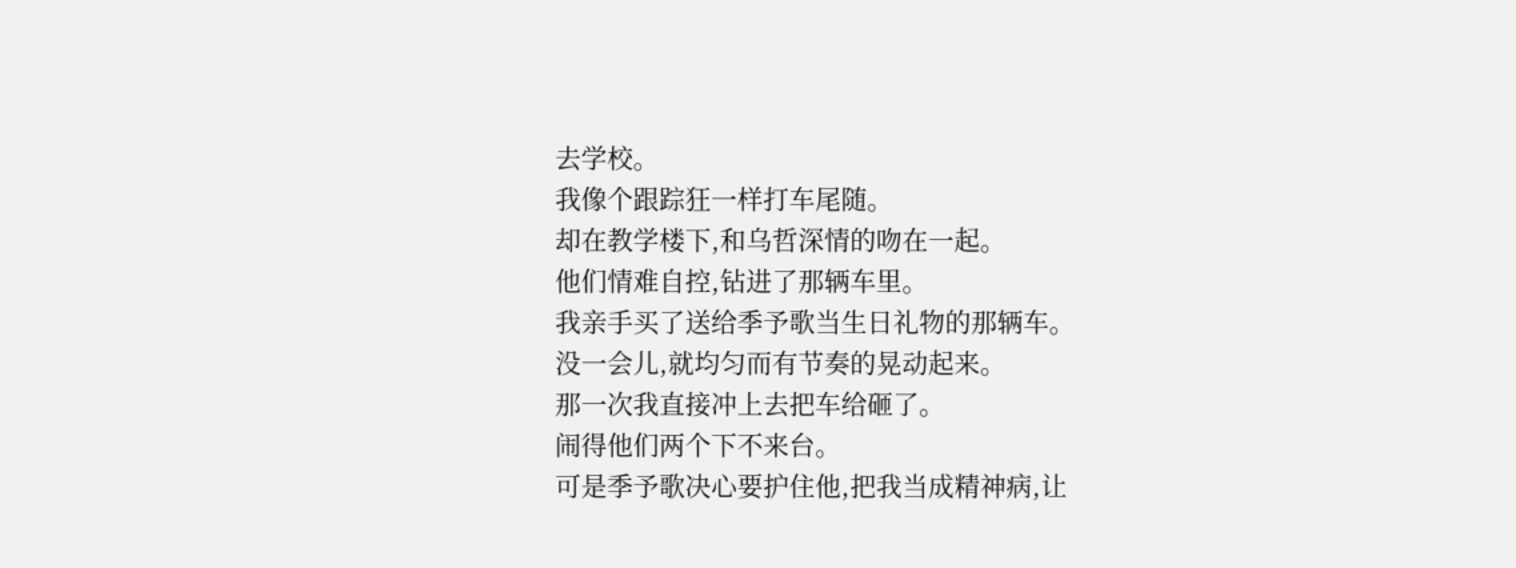去学校。
我像个跟踪狂一样打车尾随。
却在教学楼下,和乌哲深情的吻在一起。
他们情难自控,钻进了那辆车里。
我亲手买了送给季予歌当生日礼物的那辆车。
没一会儿,就均匀而有节奏的晃动起来。
那一次我直接冲上去把车给砸了。
闹得他们两个下不来台。
可是季予歌决心要护住他,把我当成精神病,让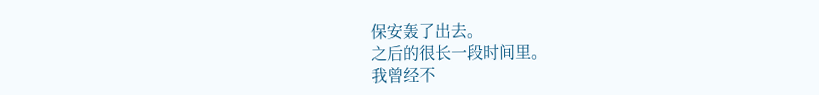保安轰了出去。
之后的很长一段时间里。
我曾经不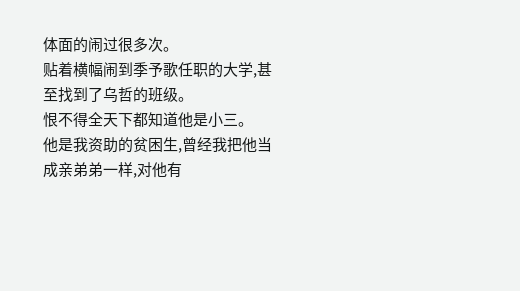体面的闹过很多次。
贴着横幅闹到季予歌任职的大学,甚至找到了乌哲的班级。
恨不得全天下都知道他是小三。
他是我资助的贫困生,曾经我把他当成亲弟弟一样,对他有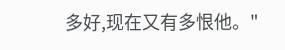多好,现在又有多恨他。"